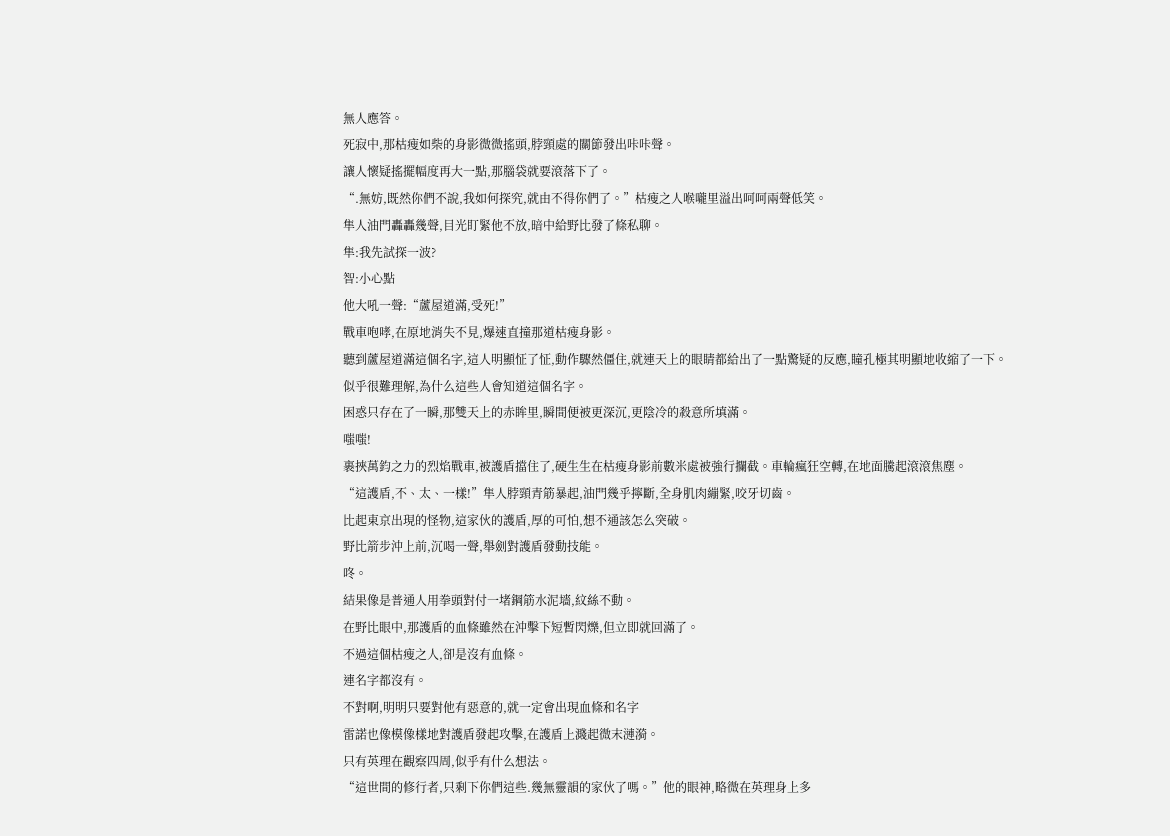無人應答。
死寂中,那枯瘦如柴的身影微微搖頭,脖頸處的關節發出咔咔聲。
讓人懷疑搖擺幅度再大一點,那腦袋就要滾落下了。
“.無妨,既然你們不說,我如何探究,就由不得你們了。”枯瘦之人喉嚨里溢出呵呵兩聲低笑。
隼人油門轟轟幾聲,目光盯緊他不放,暗中給野比發了條私聊。
隼:我先試探一波?
智:小心點
他大吼一聲:“蘆屋道滿,受死!”
戰車咆哮,在原地消失不見,爆速直撞那道枯瘦身影。
聽到蘆屋道滿這個名字,這人明顯怔了怔,動作驟然僵住,就連天上的眼睛都給出了一點驚疑的反應,瞳孔極其明顯地收縮了一下。
似乎很難理解,為什么這些人會知道這個名字。
困惑只存在了一瞬,那雙天上的赤眸里,瞬間便被更深沉,更陰冷的殺意所填滿。
嗤嗤!
裹挾萬鈞之力的烈焰戰車,被護盾擋住了,硬生生在枯瘦身影前數米處被強行攔截。車輪瘋狂空轉,在地面騰起滾滾焦塵。
“這護盾,不、太、一樣!”隼人脖頸青筋暴起,油門幾乎擰斷,全身肌肉繃緊,咬牙切齒。
比起東京出現的怪物,這家伙的護盾,厚的可怕,想不通該怎么突破。
野比箭步沖上前,沉喝一聲,舉劍對護盾發動技能。
咚。
結果像是普通人用拳頭對付一堵鋼筋水泥墻,紋絲不動。
在野比眼中,那護盾的血條雖然在沖擊下短暫閃爍,但立即就回滿了。
不過這個枯瘦之人,卻是沒有血條。
連名字都沒有。
不對啊,明明只要對他有惡意的,就一定會出現血條和名字
雷諾也像模像樣地對護盾發起攻擊,在護盾上濺起微末漣漪。
只有英理在觀察四周,似乎有什么想法。
“這世間的修行者,只剩下你們這些.幾無靈韻的家伙了嗎。”他的眼神,略微在英理身上多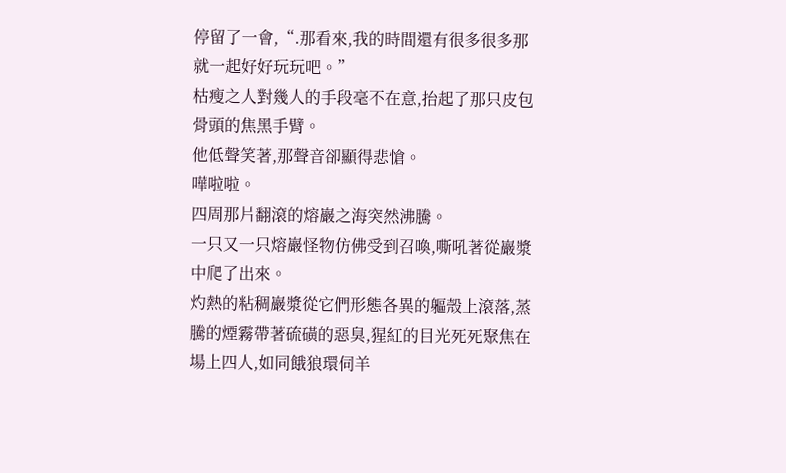停留了一會,“.那看來,我的時間還有很多很多那就一起好好玩玩吧。”
枯瘦之人對幾人的手段毫不在意,抬起了那只皮包骨頭的焦黑手臂。
他低聲笑著,那聲音卻顯得悲愴。
嘩啦啦。
四周那片翻滾的熔巖之海突然沸騰。
一只又一只熔巖怪物仿佛受到召喚,嘶吼著從巖漿中爬了出來。
灼熱的粘稠巖漿從它們形態各異的軀殼上滾落,蒸騰的煙霧帶著硫磺的惡臭,猩紅的目光死死聚焦在場上四人,如同餓狼環伺羊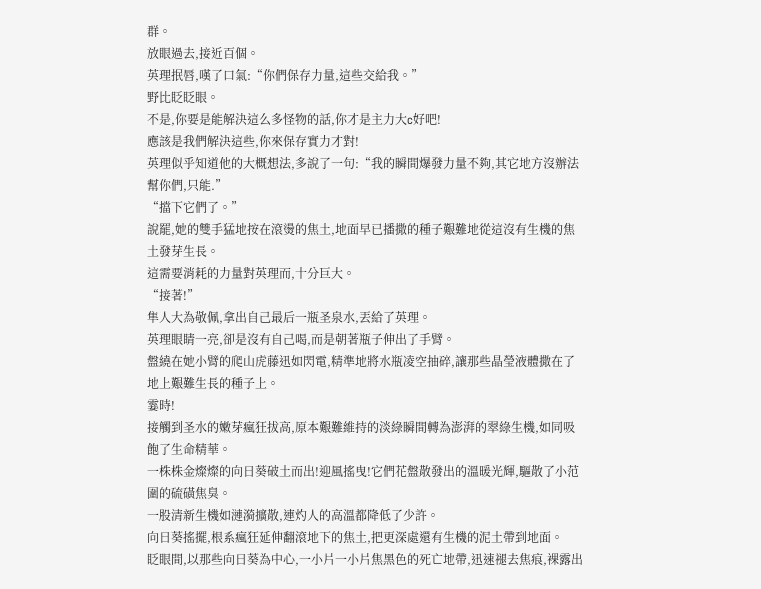群。
放眼過去,接近百個。
英理抿唇,嘆了口氣:“你們保存力量,這些交給我。”
野比眨眨眼。
不是,你要是能解決這么多怪物的話,你才是主力大c好吧!
應該是我們解決這些,你來保存實力才對!
英理似乎知道他的大概想法,多說了一句:“我的瞬間爆發力量不夠,其它地方沒辦法幫你們,只能.”
“擋下它們了。”
說罷,她的雙手猛地按在滾燙的焦土,地面早已播撒的種子艱難地從這沒有生機的焦土發芽生長。
這需要消耗的力量對英理而,十分巨大。
“接著!”
隼人大為敬佩,拿出自己最后一瓶圣泉水,丟給了英理。
英理眼睛一亮,卻是沒有自己喝,而是朝著瓶子伸出了手臂。
盤繞在她小臂的爬山虎藤迅如閃電,精準地將水瓶凌空抽碎,讓那些晶瑩液體撒在了地上艱難生長的種子上。
霎時!
接觸到圣水的嫩芽瘋狂拔高,原本艱難維持的淡綠瞬間轉為澎湃的翠綠生機,如同吸飽了生命精華。
一株株金燦燦的向日葵破土而出!迎風搖曳!它們花盤散發出的溫暖光輝,驅散了小范圍的硫磺焦臭。
一股清新生機如漣漪擴散,連灼人的高溫都降低了少許。
向日葵搖擺,根系瘋狂延伸翻滾地下的焦土,把更深處還有生機的泥土帶到地面。
眨眼間,以那些向日葵為中心,一小片一小片焦黑色的死亡地帶,迅速褪去焦痕,裸露出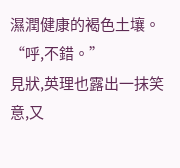濕潤健康的褐色土壤。
“呼,不錯。”
見狀,英理也露出一抹笑意,又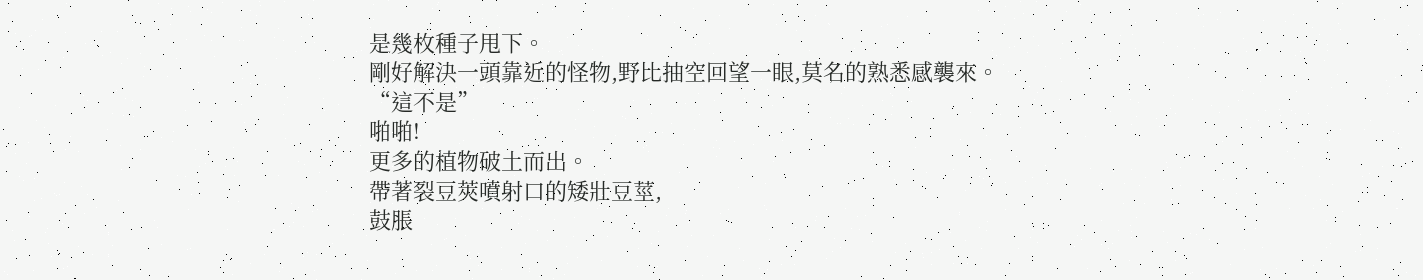是幾枚種子甩下。
剛好解決一頭靠近的怪物,野比抽空回望一眼,莫名的熟悉感襲來。
“這不是”
啪啪!
更多的植物破土而出。
帶著裂豆莢噴射口的矮壯豆莖,
鼓脹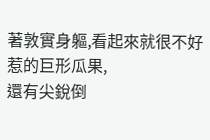著敦實身軀,看起來就很不好惹的巨形瓜果,
還有尖銳倒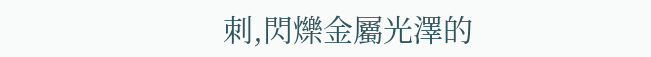刺,閃爍金屬光澤的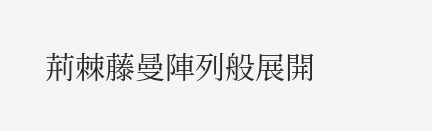荊棘藤曼陣列般展開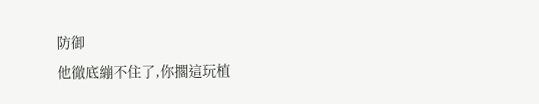防御
他徹底繃不住了,你擱這玩植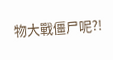物大戰僵尸呢?!